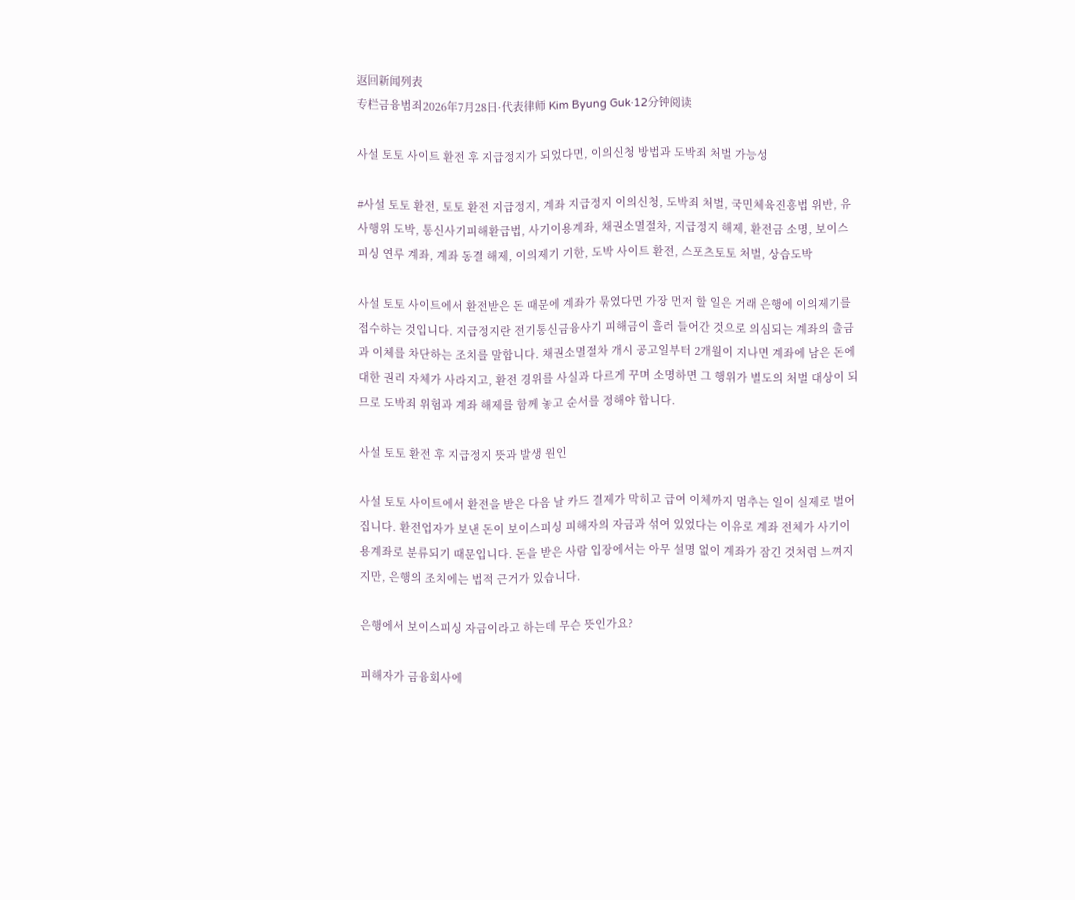返回新闻列表
专栏금융범죄2026年7月28日·代表律师 Kim Byung Guk·12分钟阅读

사설 토토 사이트 환전 후 지급정지가 되었다면, 이의신청 방법과 도박죄 처벌 가능성

#사설 토토 환전, 토토 환전 지급정지, 계좌 지급정지 이의신청, 도박죄 처벌, 국민체육진흥법 위반, 유사행위 도박, 통신사기피해환급법, 사기이용계좌, 채권소멸절차, 지급정지 해제, 환전금 소명, 보이스피싱 연루 계좌, 계좌 동결 해제, 이의제기 기한, 도박 사이트 환전, 스포츠토토 처벌, 상습도박

사설 토토 사이트에서 환전받은 돈 때문에 계좌가 묶였다면 가장 먼저 할 일은 거래 은행에 이의제기를 접수하는 것입니다. 지급정지란 전기통신금융사기 피해금이 흘러 들어간 것으로 의심되는 계좌의 출금과 이체를 차단하는 조치를 말합니다. 채권소멸절차 개시 공고일부터 2개월이 지나면 계좌에 남은 돈에 대한 권리 자체가 사라지고, 환전 경위를 사실과 다르게 꾸며 소명하면 그 행위가 별도의 처벌 대상이 되므로 도박죄 위험과 계좌 해제를 함께 놓고 순서를 정해야 합니다.

사설 토토 환전 후 지급정지 뜻과 발생 원인

사설 토토 사이트에서 환전을 받은 다음 날 카드 결제가 막히고 급여 이체까지 멈추는 일이 실제로 벌어집니다. 환전업자가 보낸 돈이 보이스피싱 피해자의 자금과 섞여 있었다는 이유로 계좌 전체가 사기이용계좌로 분류되기 때문입니다. 돈을 받은 사람 입장에서는 아무 설명 없이 계좌가 잠긴 것처럼 느껴지지만, 은행의 조치에는 법적 근거가 있습니다.

은행에서 보이스피싱 자금이라고 하는데 무슨 뜻인가요?

피해자가 금융회사에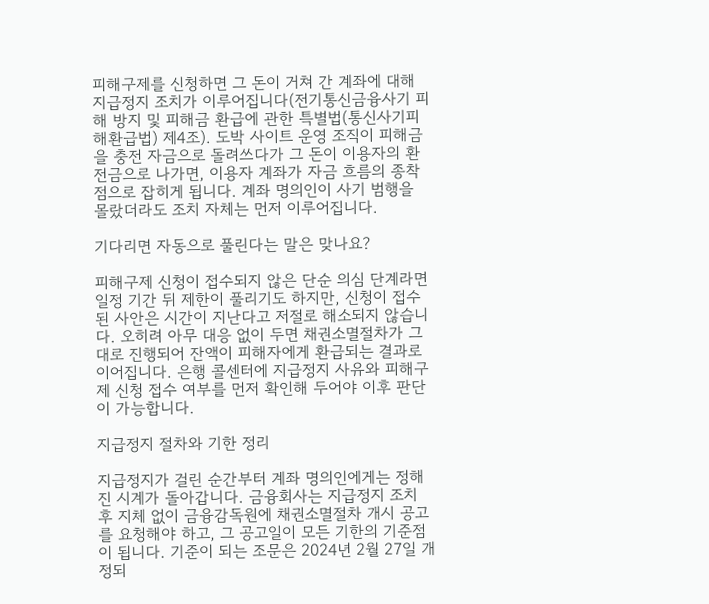피해구제를 신청하면 그 돈이 거쳐 간 계좌에 대해 지급정지 조치가 이루어집니다(전기통신금융사기 피해 방지 및 피해금 환급에 관한 특별법(통신사기피해환급법) 제4조). 도박 사이트 운영 조직이 피해금을 충전 자금으로 돌려쓰다가 그 돈이 이용자의 환전금으로 나가면, 이용자 계좌가 자금 흐름의 종착점으로 잡히게 됩니다. 계좌 명의인이 사기 범행을 몰랐더라도 조치 자체는 먼저 이루어집니다.

기다리면 자동으로 풀린다는 말은 맞나요?

피해구제 신청이 접수되지 않은 단순 의심 단계라면 일정 기간 뒤 제한이 풀리기도 하지만, 신청이 접수된 사안은 시간이 지난다고 저절로 해소되지 않습니다. 오히려 아무 대응 없이 두면 채권소멸절차가 그대로 진행되어 잔액이 피해자에게 환급되는 결과로 이어집니다. 은행 콜센터에 지급정지 사유와 피해구제 신청 접수 여부를 먼저 확인해 두어야 이후 판단이 가능합니다.

지급정지 절차와 기한 정리

지급정지가 걸린 순간부터 계좌 명의인에게는 정해진 시계가 돌아갑니다. 금융회사는 지급정지 조치 후 지체 없이 금융감독원에 채권소멸절차 개시 공고를 요청해야 하고, 그 공고일이 모든 기한의 기준점이 됩니다. 기준이 되는 조문은 2024년 2월 27일 개정되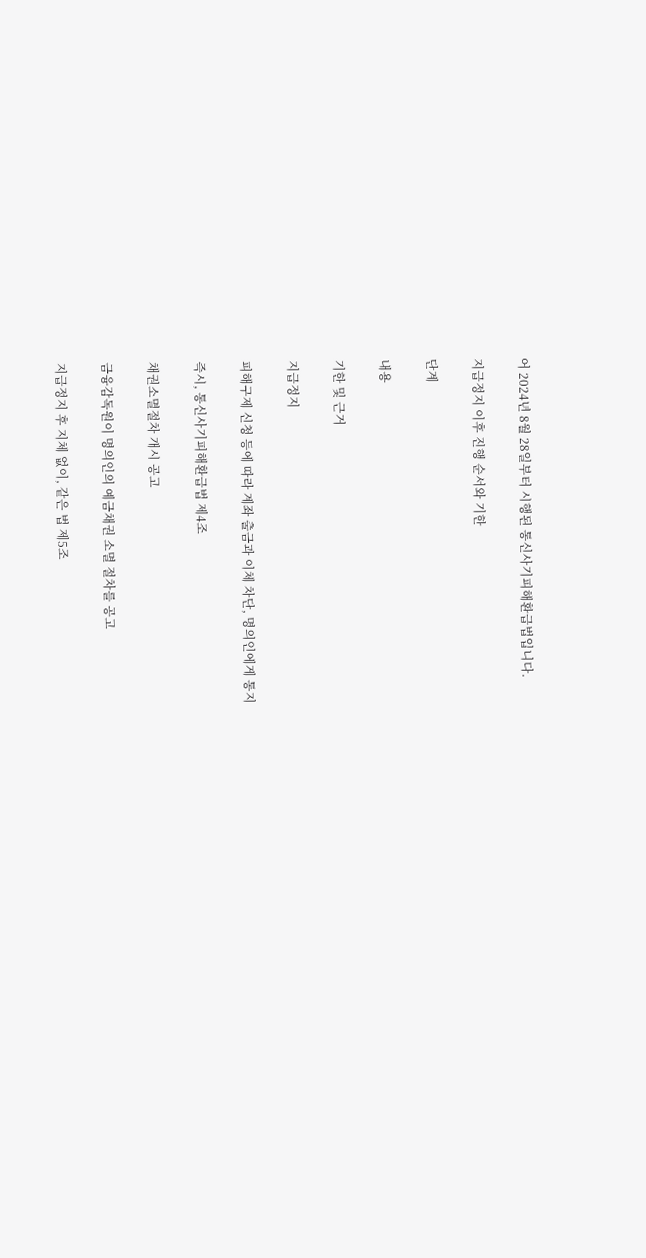어 2024년 8월 28일부터 시행된 통신사기피해환급법입니다.

지급정지 이후 진행 순서와 기한

단계

내용

기한 및 근거

지급정지

피해구제 신청 등에 따라 계좌 출금과 이체 차단, 명의인에게 통지

즉시, 통신사기피해환급법 제4조

채권소멸절차 개시 공고

금융감독원이 명의인의 예금채권 소멸 절차를 공고

지급정지 후 지체 없이, 같은 법 제5조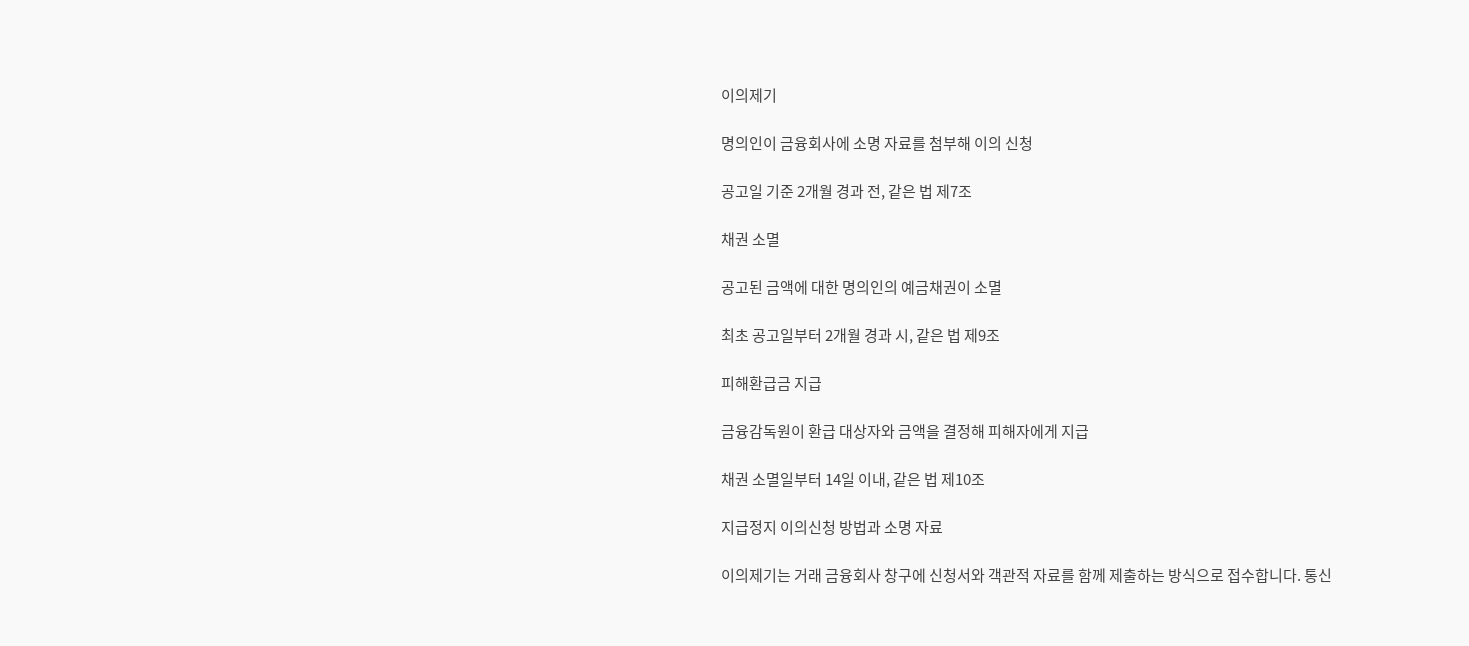이의제기

명의인이 금융회사에 소명 자료를 첨부해 이의 신청

공고일 기준 2개월 경과 전, 같은 법 제7조

채권 소멸

공고된 금액에 대한 명의인의 예금채권이 소멸

최초 공고일부터 2개월 경과 시, 같은 법 제9조

피해환급금 지급

금융감독원이 환급 대상자와 금액을 결정해 피해자에게 지급

채권 소멸일부터 14일 이내, 같은 법 제10조

지급정지 이의신청 방법과 소명 자료

이의제기는 거래 금융회사 창구에 신청서와 객관적 자료를 함께 제출하는 방식으로 접수합니다. 통신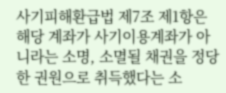사기피해환급법 제7조 제1항은 해당 계좌가 사기이용계좌가 아니라는 소명, 소멸될 채권을 정당한 권원으로 취득했다는 소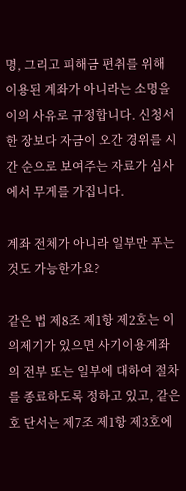명, 그리고 피해금 편취를 위해 이용된 계좌가 아니라는 소명을 이의 사유로 규정합니다. 신청서 한 장보다 자금이 오간 경위를 시간 순으로 보여주는 자료가 심사에서 무게를 가집니다.

계좌 전체가 아니라 일부만 푸는 것도 가능한가요?

같은 법 제8조 제1항 제2호는 이의제기가 있으면 사기이용계좌의 전부 또는 일부에 대하여 절차를 종료하도록 정하고 있고, 같은 호 단서는 제7조 제1항 제3호에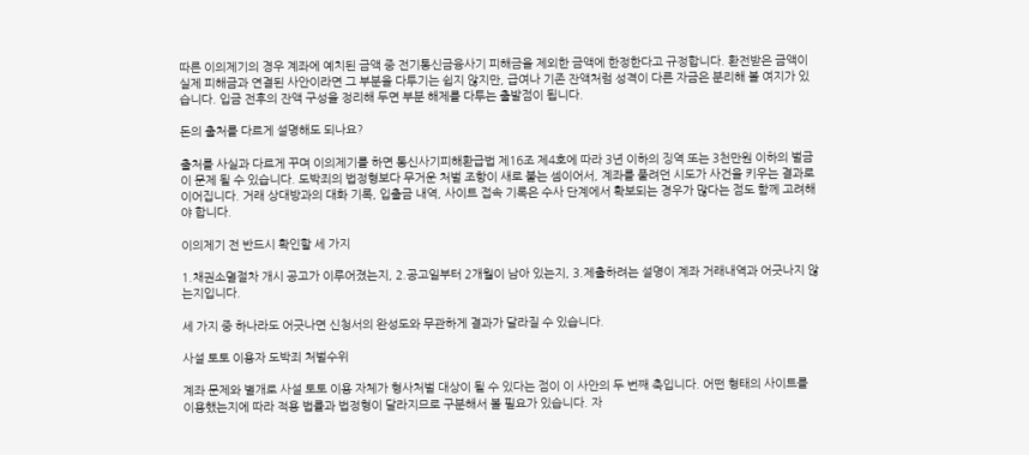따른 이의제기의 경우 계좌에 예치된 금액 중 전기통신금융사기 피해금을 제외한 금액에 한정한다고 규정합니다. 환전받은 금액이 실제 피해금과 연결된 사안이라면 그 부분을 다투기는 쉽지 않지만, 급여나 기존 잔액처럼 성격이 다른 자금은 분리해 볼 여지가 있습니다. 입금 전후의 잔액 구성을 정리해 두면 부분 해제를 다투는 출발점이 됩니다.

돈의 출처를 다르게 설명해도 되나요?

출처를 사실과 다르게 꾸며 이의제기를 하면 통신사기피해환급법 제16조 제4호에 따라 3년 이하의 징역 또는 3천만원 이하의 벌금이 문제 될 수 있습니다. 도박죄의 법정형보다 무거운 처벌 조항이 새로 붙는 셈이어서, 계좌를 풀려던 시도가 사건을 키우는 결과로 이어집니다. 거래 상대방과의 대화 기록, 입출금 내역, 사이트 접속 기록은 수사 단계에서 확보되는 경우가 많다는 점도 함께 고려해야 합니다.

이의제기 전 반드시 확인할 세 가지

1.채권소멸절차 개시 공고가 이루어졌는지, 2.공고일부터 2개월이 남아 있는지, 3.제출하려는 설명이 계좌 거래내역과 어긋나지 않는지입니다.

세 가지 중 하나라도 어긋나면 신청서의 완성도와 무관하게 결과가 달라질 수 있습니다.

사설 토토 이용자 도박죄 처벌수위

계좌 문제와 별개로 사설 토토 이용 자체가 형사처벌 대상이 될 수 있다는 점이 이 사안의 두 번째 축입니다. 어떤 형태의 사이트를 이용했는지에 따라 적용 법률과 법정형이 달라지므로 구분해서 볼 필요가 있습니다. 자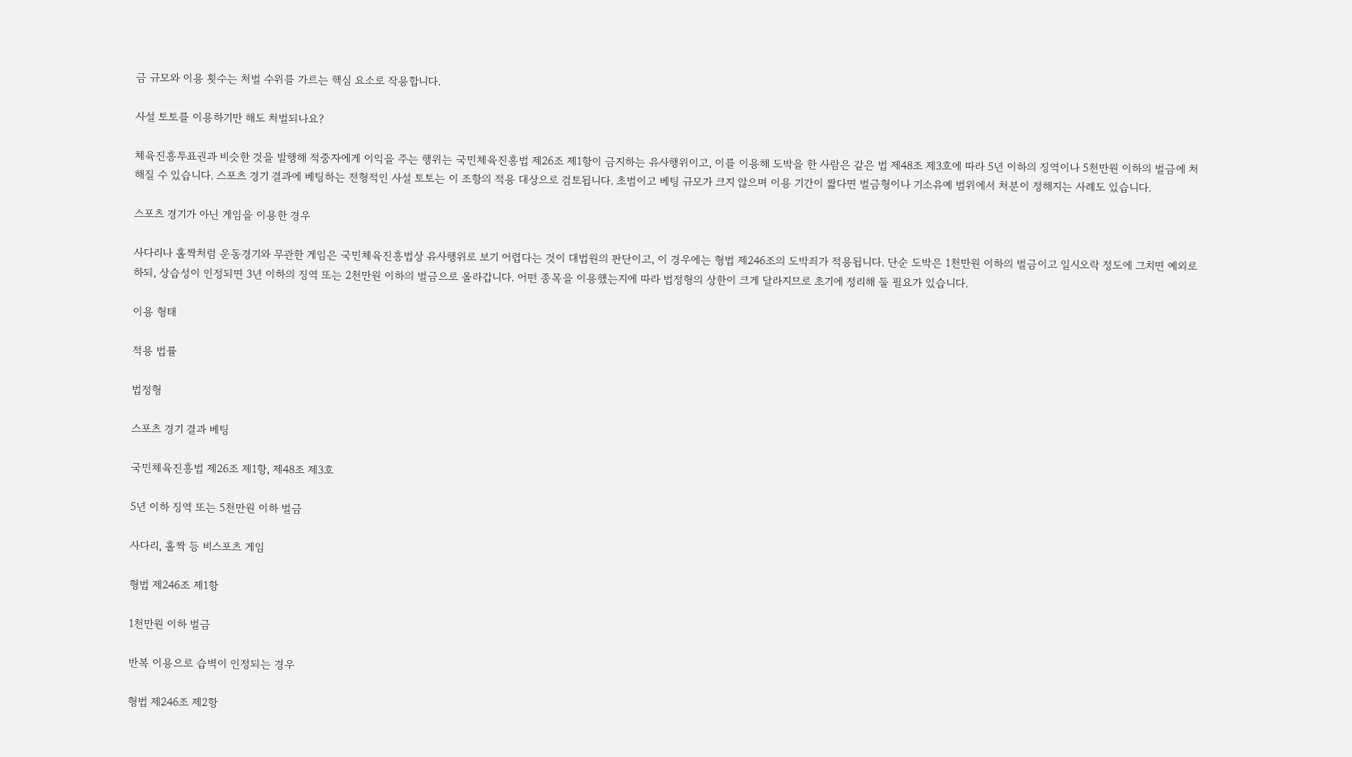금 규모와 이용 횟수는 처벌 수위를 가르는 핵심 요소로 작용합니다.

사설 토토를 이용하기만 해도 처벌되나요?

체육진흥투표권과 비슷한 것을 발행해 적중자에게 이익을 주는 행위는 국민체육진흥법 제26조 제1항이 금지하는 유사행위이고, 이를 이용해 도박을 한 사람은 같은 법 제48조 제3호에 따라 5년 이하의 징역이나 5천만원 이하의 벌금에 처해질 수 있습니다. 스포츠 경기 결과에 베팅하는 전형적인 사설 토토는 이 조항의 적용 대상으로 검토됩니다. 초범이고 베팅 규모가 크지 않으며 이용 기간이 짧다면 벌금형이나 기소유예 범위에서 처분이 정해지는 사례도 있습니다.

스포츠 경기가 아닌 게임을 이용한 경우

사다리나 홀짝처럼 운동경기와 무관한 게임은 국민체육진흥법상 유사행위로 보기 어렵다는 것이 대법원의 판단이고, 이 경우에는 형법 제246조의 도박죄가 적용됩니다. 단순 도박은 1천만원 이하의 벌금이고 일시오락 정도에 그치면 예외로 하되, 상습성이 인정되면 3년 이하의 징역 또는 2천만원 이하의 벌금으로 올라갑니다. 어떤 종목을 이용했는지에 따라 법정형의 상한이 크게 달라지므로 초기에 정리해 둘 필요가 있습니다.

이용 형태

적용 법률

법정형

스포츠 경기 결과 베팅

국민체육진흥법 제26조 제1항, 제48조 제3호

5년 이하 징역 또는 5천만원 이하 벌금

사다리, 홀짝 등 비스포츠 게임

형법 제246조 제1항

1천만원 이하 벌금

반복 이용으로 습벽이 인정되는 경우

형법 제246조 제2항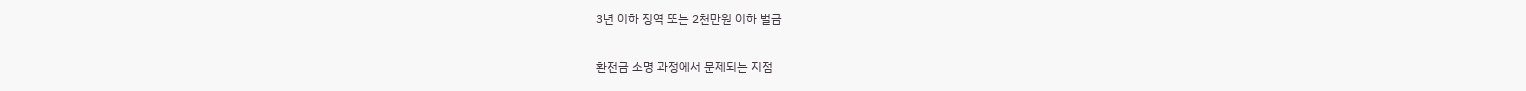3년 이하 징역 또는 2천만원 이하 벌금

환전금 소명 과정에서 문제되는 지점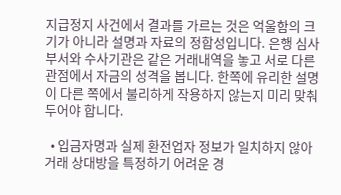지급정지 사건에서 결과를 가르는 것은 억울함의 크기가 아니라 설명과 자료의 정합성입니다. 은행 심사 부서와 수사기관은 같은 거래내역을 놓고 서로 다른 관점에서 자금의 성격을 봅니다. 한쪽에 유리한 설명이 다른 쪽에서 불리하게 작용하지 않는지 미리 맞춰 두어야 합니다.

  • 입금자명과 실제 환전업자 정보가 일치하지 않아 거래 상대방을 특정하기 어려운 경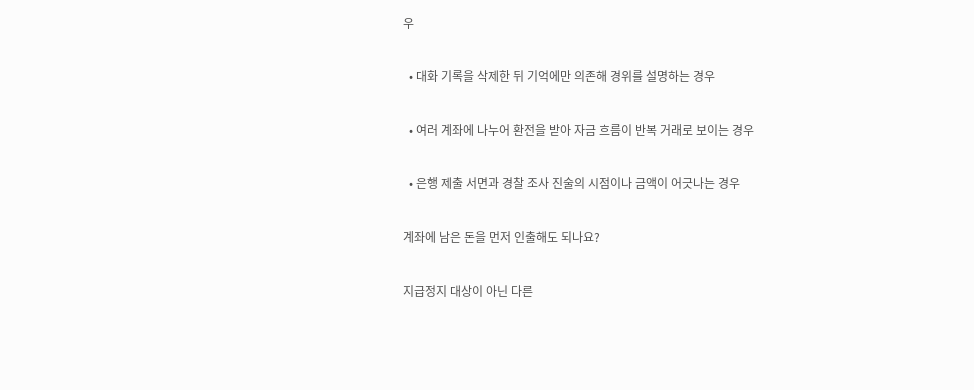우

  • 대화 기록을 삭제한 뒤 기억에만 의존해 경위를 설명하는 경우

  • 여러 계좌에 나누어 환전을 받아 자금 흐름이 반복 거래로 보이는 경우

  • 은행 제출 서면과 경찰 조사 진술의 시점이나 금액이 어긋나는 경우

계좌에 남은 돈을 먼저 인출해도 되나요?

지급정지 대상이 아닌 다른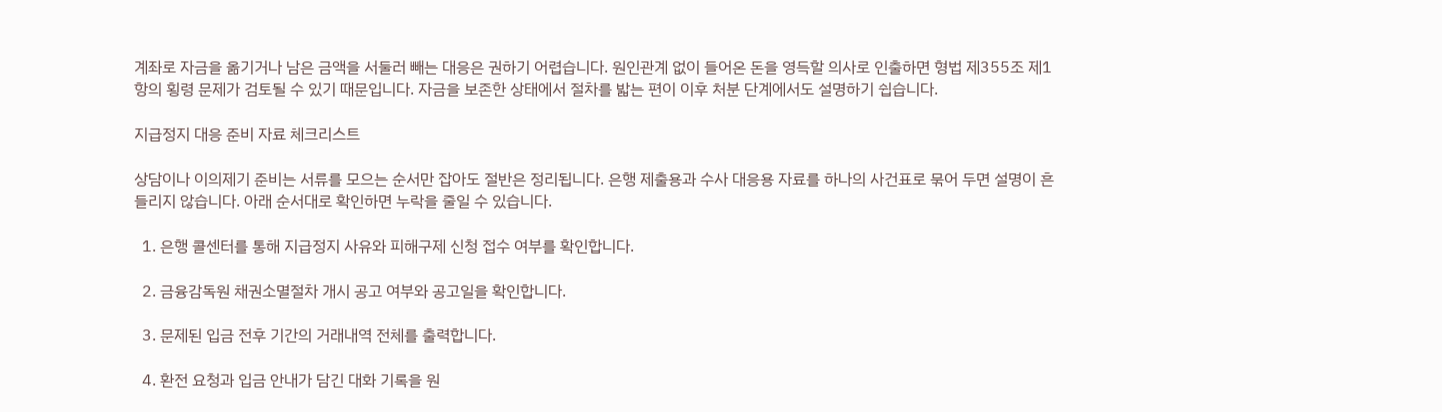계좌로 자금을 옮기거나 남은 금액을 서둘러 빼는 대응은 권하기 어렵습니다. 원인관계 없이 들어온 돈을 영득할 의사로 인출하면 형법 제355조 제1항의 횡령 문제가 검토될 수 있기 때문입니다. 자금을 보존한 상태에서 절차를 밟는 편이 이후 처분 단계에서도 설명하기 쉽습니다.

지급정지 대응 준비 자료 체크리스트

상담이나 이의제기 준비는 서류를 모으는 순서만 잡아도 절반은 정리됩니다. 은행 제출용과 수사 대응용 자료를 하나의 사건표로 묶어 두면 설명이 흔들리지 않습니다. 아래 순서대로 확인하면 누락을 줄일 수 있습니다.

  1. 은행 콜센터를 통해 지급정지 사유와 피해구제 신청 접수 여부를 확인합니다.

  2. 금융감독원 채권소멸절차 개시 공고 여부와 공고일을 확인합니다.

  3. 문제된 입금 전후 기간의 거래내역 전체를 출력합니다.

  4. 환전 요청과 입금 안내가 담긴 대화 기록을 원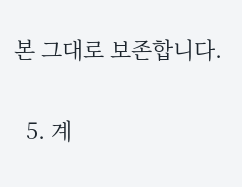본 그대로 보존합니다.

  5. 계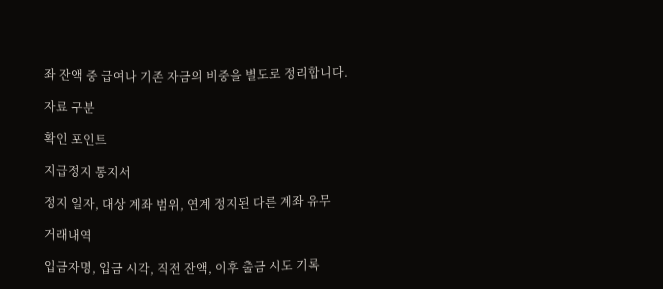좌 잔액 중 급여나 기존 자금의 비중을 별도로 정리합니다.

자료 구분

확인 포인트

지급정지 통지서

정지 일자, 대상 계좌 범위, 연계 정지된 다른 계좌 유무

거래내역

입금자명, 입금 시각, 직전 잔액, 이후 출금 시도 기록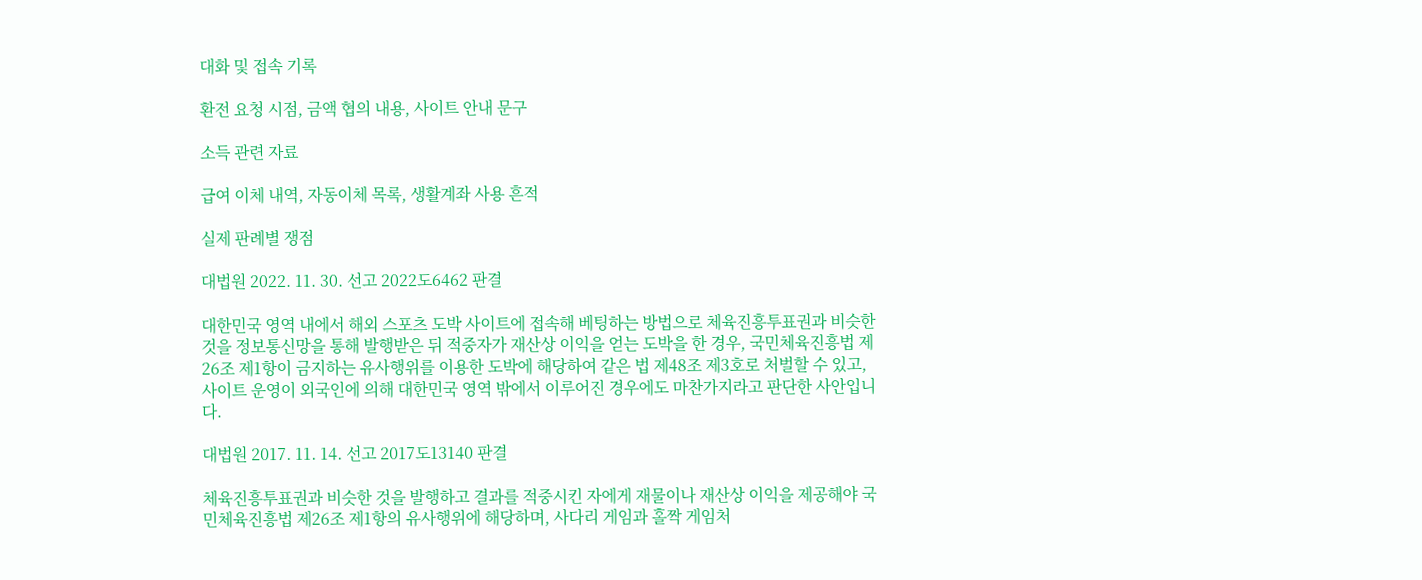대화 및 접속 기록

환전 요청 시점, 금액 협의 내용, 사이트 안내 문구

소득 관련 자료

급여 이체 내역, 자동이체 목록, 생활계좌 사용 흔적

실제 판례별 쟁점

대법원 2022. 11. 30. 선고 2022도6462 판결

대한민국 영역 내에서 해외 스포츠 도박 사이트에 접속해 베팅하는 방법으로 체육진흥투표권과 비슷한 것을 정보통신망을 통해 발행받은 뒤 적중자가 재산상 이익을 얻는 도박을 한 경우, 국민체육진흥법 제26조 제1항이 금지하는 유사행위를 이용한 도박에 해당하여 같은 법 제48조 제3호로 처벌할 수 있고, 사이트 운영이 외국인에 의해 대한민국 영역 밖에서 이루어진 경우에도 마찬가지라고 판단한 사안입니다.

대법원 2017. 11. 14. 선고 2017도13140 판결

체육진흥투표권과 비슷한 것을 발행하고 결과를 적중시킨 자에게 재물이나 재산상 이익을 제공해야 국민체육진흥법 제26조 제1항의 유사행위에 해당하며, 사다리 게임과 홀짝 게임처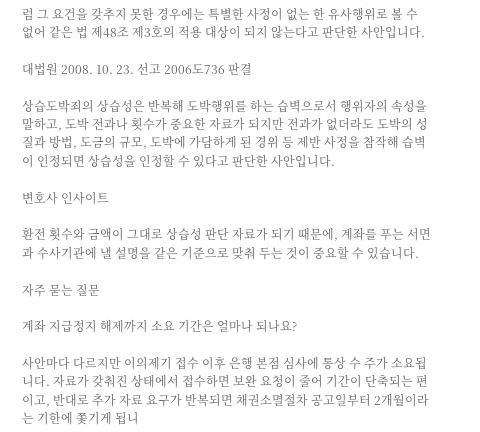럼 그 요건을 갖추지 못한 경우에는 특별한 사정이 없는 한 유사행위로 볼 수 없어 같은 법 제48조 제3호의 적용 대상이 되지 않는다고 판단한 사안입니다.

대법원 2008. 10. 23. 선고 2006도736 판결

상습도박죄의 상습성은 반복해 도박행위를 하는 습벽으로서 행위자의 속성을 말하고, 도박 전과나 횟수가 중요한 자료가 되지만 전과가 없더라도 도박의 성질과 방법, 도금의 규모, 도박에 가담하게 된 경위 등 제반 사정을 참작해 습벽이 인정되면 상습성을 인정할 수 있다고 판단한 사안입니다.

변호사 인사이트

환전 횟수와 금액이 그대로 상습성 판단 자료가 되기 때문에, 계좌를 푸는 서면과 수사기관에 낼 설명을 같은 기준으로 맞춰 두는 것이 중요할 수 있습니다.

자주 묻는 질문

계좌 지급정지 해제까지 소요 기간은 얼마나 되나요?

사안마다 다르지만 이의제기 접수 이후 은행 본점 심사에 통상 수 주가 소요됩니다. 자료가 갖춰진 상태에서 접수하면 보완 요청이 줄어 기간이 단축되는 편이고, 반대로 추가 자료 요구가 반복되면 채권소멸절차 공고일부터 2개월이라는 기한에 쫓기게 됩니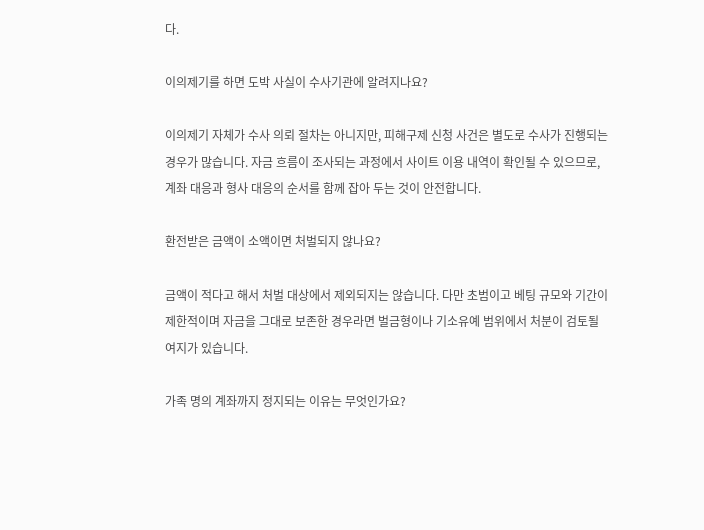다.

이의제기를 하면 도박 사실이 수사기관에 알려지나요?

이의제기 자체가 수사 의뢰 절차는 아니지만, 피해구제 신청 사건은 별도로 수사가 진행되는 경우가 많습니다. 자금 흐름이 조사되는 과정에서 사이트 이용 내역이 확인될 수 있으므로, 계좌 대응과 형사 대응의 순서를 함께 잡아 두는 것이 안전합니다.

환전받은 금액이 소액이면 처벌되지 않나요?

금액이 적다고 해서 처벌 대상에서 제외되지는 않습니다. 다만 초범이고 베팅 규모와 기간이 제한적이며 자금을 그대로 보존한 경우라면 벌금형이나 기소유예 범위에서 처분이 검토될 여지가 있습니다.

가족 명의 계좌까지 정지되는 이유는 무엇인가요?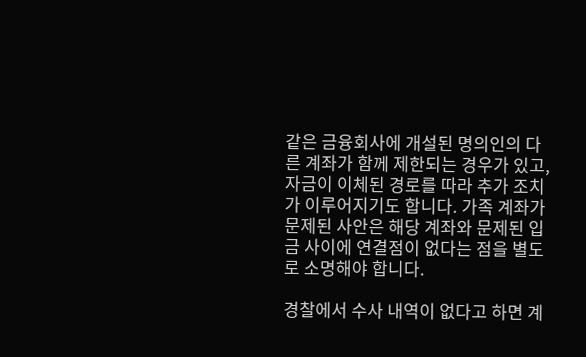같은 금융회사에 개설된 명의인의 다른 계좌가 함께 제한되는 경우가 있고, 자금이 이체된 경로를 따라 추가 조치가 이루어지기도 합니다. 가족 계좌가 문제된 사안은 해당 계좌와 문제된 입금 사이에 연결점이 없다는 점을 별도로 소명해야 합니다.

경찰에서 수사 내역이 없다고 하면 계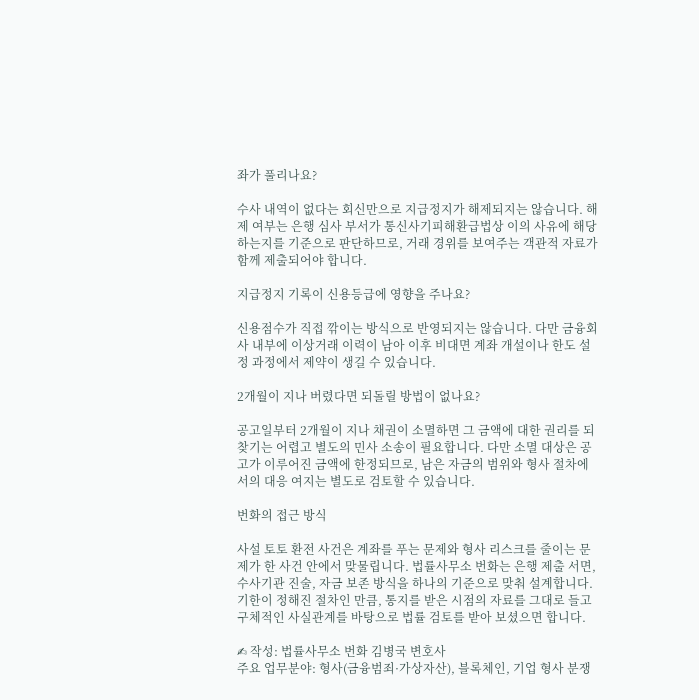좌가 풀리나요?

수사 내역이 없다는 회신만으로 지급정지가 해제되지는 않습니다. 해제 여부는 은행 심사 부서가 통신사기피해환급법상 이의 사유에 해당하는지를 기준으로 판단하므로, 거래 경위를 보여주는 객관적 자료가 함께 제출되어야 합니다.

지급정지 기록이 신용등급에 영향을 주나요?

신용점수가 직접 깎이는 방식으로 반영되지는 않습니다. 다만 금융회사 내부에 이상거래 이력이 남아 이후 비대면 계좌 개설이나 한도 설정 과정에서 제약이 생길 수 있습니다.

2개월이 지나 버렸다면 되돌릴 방법이 없나요?

공고일부터 2개월이 지나 채권이 소멸하면 그 금액에 대한 권리를 되찾기는 어렵고 별도의 민사 소송이 필요합니다. 다만 소멸 대상은 공고가 이루어진 금액에 한정되므로, 남은 자금의 범위와 형사 절차에서의 대응 여지는 별도로 검토할 수 있습니다.

번화의 접근 방식

사설 토토 환전 사건은 계좌를 푸는 문제와 형사 리스크를 줄이는 문제가 한 사건 안에서 맞물립니다. 법률사무소 번화는 은행 제출 서면, 수사기관 진술, 자금 보존 방식을 하나의 기준으로 맞춰 설계합니다. 기한이 정해진 절차인 만큼, 통지를 받은 시점의 자료를 그대로 들고 구체적인 사실관계를 바탕으로 법률 검토를 받아 보셨으면 합니다.

✍ 작성: 법률사무소 번화 김병국 변호사
주요 업무분야: 형사(금융범죄·가상자산), 블록체인, 기업 형사 분쟁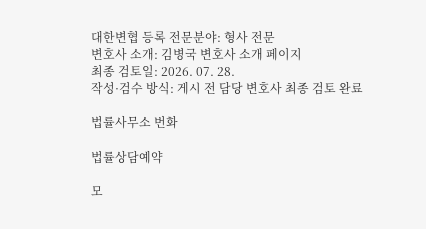대한변협 등록 전문분야: 형사 전문
변호사 소개: 김병국 변호사 소개 페이지
최종 검토일: 2026. 07. 28.
작성·검수 방식: 게시 전 담당 변호사 최종 검토 완료

법률사무소 번화

법률상담예약

모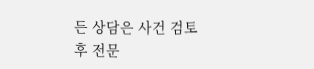든 상담은 사건 검토 후 전문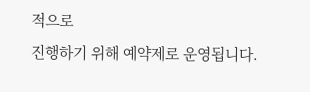적으로
진행하기 위해 예약제로 운영됩니다.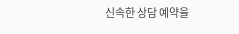신속한 상담 예약을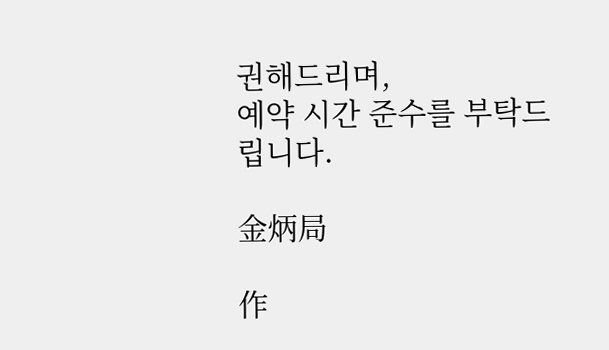권해드리며,
예약 시간 준수를 부탁드립니다.

金炳局

作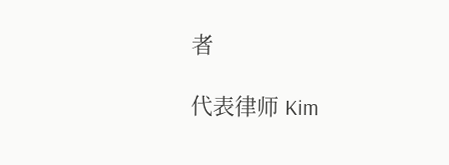者

代表律师 Kim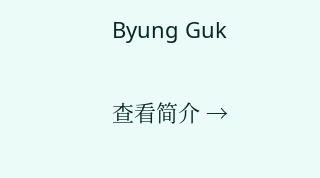Byung Guk

查看简介 →